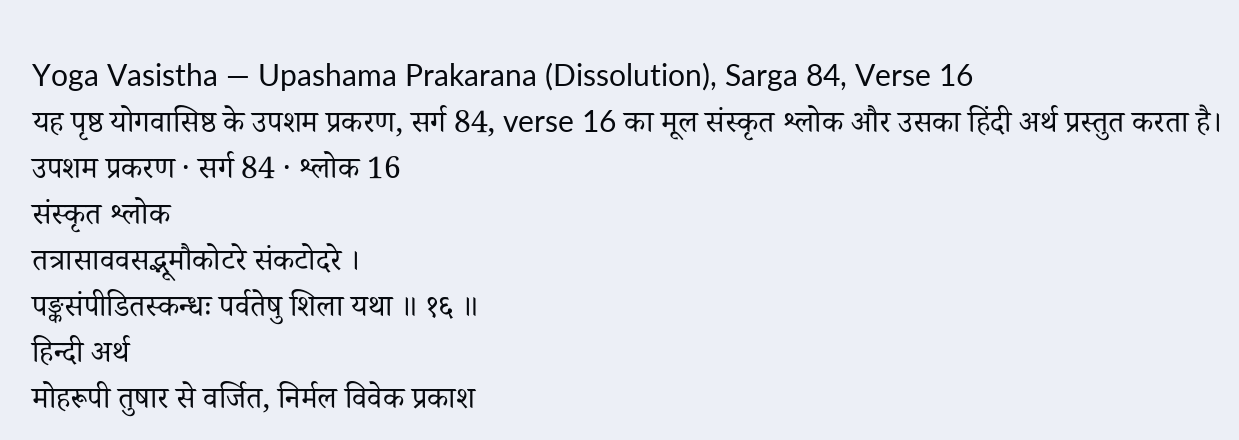Yoga Vasistha — Upashama Prakarana (Dissolution), Sarga 84, Verse 16
यह पृष्ठ योगवासिष्ठ के उपशम प्रकरण, सर्ग 84, verse 16 का मूल संस्कृत श्लोक और उसका हिंदी अर्थ प्रस्तुत करता है।
उपशम प्रकरण · सर्ग 84 · श्लोक 16
संस्कृत श्लोक
तत्रासाववसद्भूमौकोटरे संकटोदरे ।
पङ्कसंपीडितस्कन्धः पर्वतेषु शिला यथा ॥ १६ ॥
हिन्दी अर्थ
मोहरूपी तुषार से वर्जित, निर्मल विवेक प्रकाश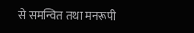से समन्वित तथा मनरूपी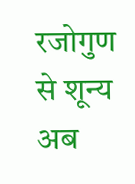रजोगुण
से शून्य अब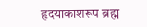हृदयाकाशरूप ब्रह्म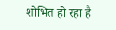शोभित हो रहा है